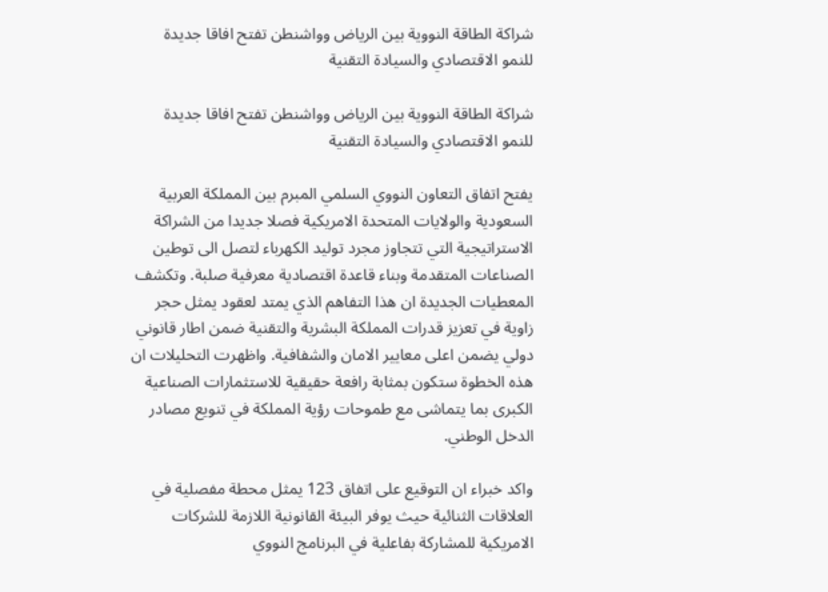شراكة الطاقة النووية بين الرياض وواشنطن تفتح افاقا جديدة للنمو الاقتصادي والسيادة التقنية

شراكة الطاقة النووية بين الرياض وواشنطن تفتح افاقا جديدة للنمو الاقتصادي والسيادة التقنية

يفتح اتفاق التعاون النووي السلمي المبرم بين المملكة العربية السعودية والولايات المتحدة الامريكية فصلا جديدا من الشراكة الاستراتيجية التي تتجاوز مجرد توليد الكهرباء لتصل الى توطين الصناعات المتقدمة وبناء قاعدة اقتصادية معرفية صلبة. وتكشف المعطيات الجديدة ان هذا التفاهم الذي يمتد لعقود يمثل حجر زاوية في تعزيز قدرات المملكة البشرية والتقنية ضمن اطار قانوني دولي يضمن اعلى معايير الامان والشفافية. واظهرت التحليلات ان هذه الخطوة ستكون بمثابة رافعة حقيقية للاستثمارات الصناعية الكبرى بما يتماشى مع طموحات رؤية المملكة في تنويع مصادر الدخل الوطني.

واكد خبراء ان التوقيع على اتفاق 123 يمثل محطة مفصلية في العلاقات الثنائية حيث يوفر البيئة القانونية اللازمة للشركات الامريكية للمشاركة بفاعلية في البرنامج النووي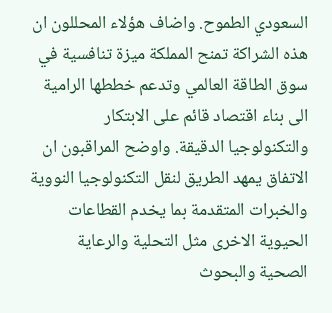السعودي الطموح. واضاف هؤلاء المحللون ان هذه الشراكة تمنح المملكة ميزة تنافسية في سوق الطاقة العالمي وتدعم خططها الرامية الى بناء اقتصاد قائم على الابتكار والتكنولوجيا الدقيقة. واوضح المراقبون ان الاتفاق يمهد الطريق لنقل التكنولوجيا النووية والخبرات المتقدمة بما يخدم القطاعات الحيوية الاخرى مثل التحلية والرعاية الصحية والبحوث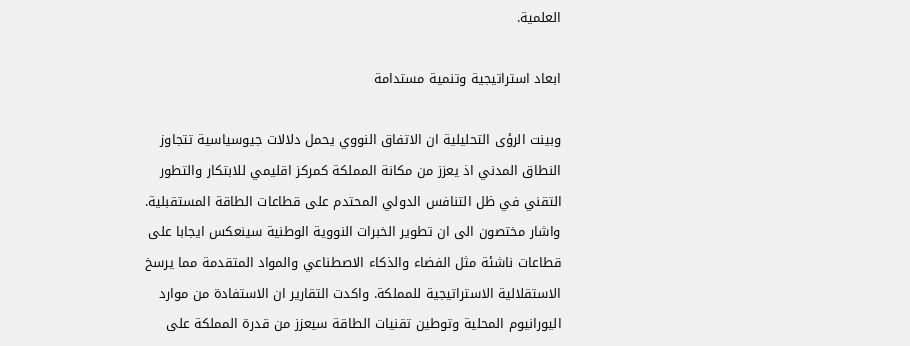العلمية.

ابعاد استراتيجية وتنمية مستدامة

وبينت الرؤى التحليلية ان الاتفاق النووي يحمل دلالات جيوسياسية تتجاوز النطاق المدني اذ يعزز من مكانة المملكة كمركز اقليمي للابتكار والتطور التقني في ظل التنافس الدولي المحتدم على قطاعات الطاقة المستقبلية. واشار مختصون الى ان تطوير الخبرات النووية الوطنية سينعكس ايجابا على قطاعات ناشئة مثل الفضاء والذكاء الاصطناعي والمواد المتقدمة مما يرسخ الاستقلالية الاستراتيجية للمملكة. واكدت التقارير ان الاستفادة من موارد اليورانيوم المحلية وتوطين تقنيات الطاقة سيعزز من قدرة المملكة على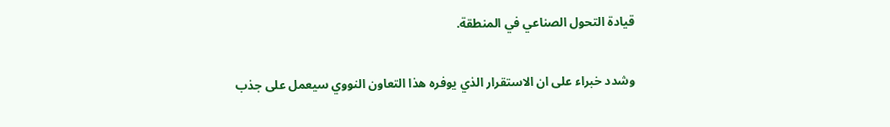قيادة التحول الصناعي في المنطقة.

وشدد خبراء على ان الاستقرار الذي يوفره هذا التعاون النووي سيعمل على جذب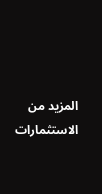المزيد من الاستثمارات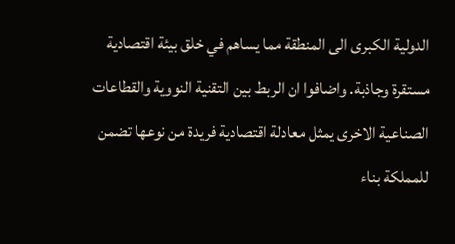الدولية الكبرى الى المنطقة مما يساهم في خلق بيئة اقتصادية مستقرة وجاذبة. واضافوا ان الربط بين التقنية النووية والقطاعات الصناعية الاخرى يمثل معادلة اقتصادية فريدة من نوعها تضمن للمملكة بناء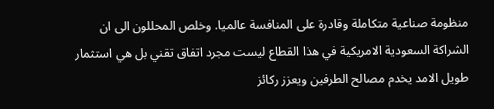منظومة صناعية متكاملة وقادرة على المنافسة عالميا. وخلص المحللون الى ان الشراكة السعودية الامريكية في هذا القطاع ليست مجرد اتفاق تقني بل هي استثمار طويل الامد يخدم مصالح الطرفين ويعزز ركائز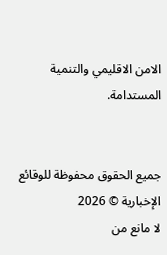الامن الاقليمي والتنمية المستدامة.


جميع الحقوق محفوظة للوقائع الإخبارية © 2026
لا مانع من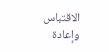الاقتباس وإعادة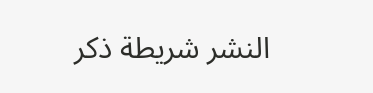النشر شريطة ذكر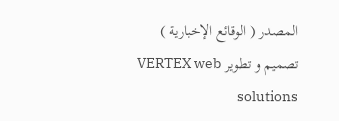المصدر ( الوقائع الإخبارية )
تصميم و تطوير VERTEX web solutions